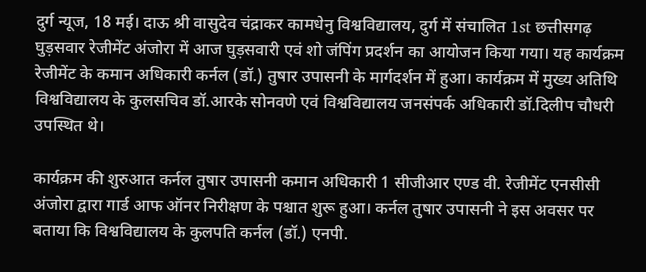दुर्ग न्यूज, 18 मई। दाऊ श्री वासुदेव चंद्राकर कामधेनु विश्वविद्यालय, दुर्ग में संचालित 1st छत्तीसगढ़ घुड़सवार रेजीमेंट अंजोरा में आज घुड़सवारी एवं शो जंपिंग प्रदर्शन का आयोजन किया गया। यह कार्यक्रम रेजीमेंट के कमान अधिकारी कर्नल (डॉ.) तुषार उपासनी के मार्गदर्शन में हुआ। कार्यक्रम में मुख्य अतिथि विश्वविद्यालय के कुलसचिव डॉ.आरके सोनवणे एवं विश्वविद्यालय जनसंपर्क अधिकारी डॉ.दिलीप चौधरी उपस्थित थे।

कार्यक्रम की शुरुआत कर्नल तुषार उपासनी कमान अधिकारी 1 सीजीआर एण्ड वी. रेजीमेंट एनसीसी अंजोरा द्वारा गार्ड आफ ऑनर निरीक्षण के पश्चात शुरू हुआ। कर्नल तुषार उपासनी ने इस अवसर पर बताया कि विश्वविद्यालय के कुलपति कर्नल (डॉ.) एनपी.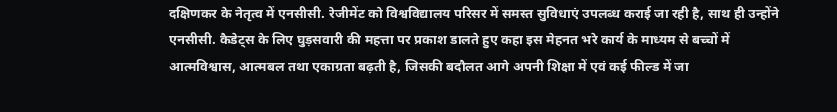दक्षिणकर के नेतृत्व में एनसीसी. रेजीमेंट को विश्वविद्यालय परिसर में समस्त सुविधाएं उपलब्ध कराई जा रही है, साथ ही उन्होंने एनसीसी. कैडेट्स के लिए घुड़सवारी की महत्ता पर प्रकाश डालते हुए कहा इस मेहनत भरे कार्य के माध्यम से बच्चों में आत्मविश्वास, आत्मबल तथा एकाग्रता बढ़ती है, जिसकी बदौलत आगे अपनी शिक्षा में एवं कई फील्ड में जा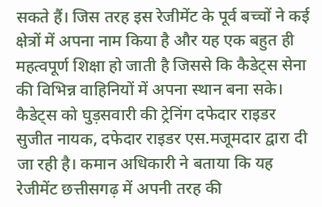सकते हैं। जिस तरह इस रेजीमेंट के पूर्व बच्चों ने कई क्षेत्रों में अपना नाम किया है और यह एक बहुत ही महत्वपूर्ण शिक्षा हो जाती है जिससे कि कैडेट्स सेना की विभिन्न वाहिनियों में अपना स्थान बना सके। कैडेट्स को घुड़सवारी की ट्रेनिंग दफेदार राइडर सुजीत नायक, दफेदार राइडर एस.मजूमदार द्वारा दी जा रही है। कमान अधिकारी ने बताया कि यह रेजीमेंट छत्तीसगढ़ में अपनी तरह की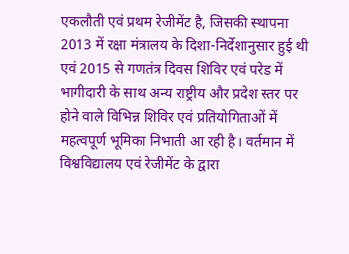एकलौती एवं प्रथम रेजीमेंट है, जिसकी स्थापना 2013 में रक्षा मंत्रालय के दिशा-निर्देशानुसार हुई थी एवं 2015 से गणतंत्र दिवस शिविर एवं परेड में भागीदारी के साथ अन्य राष्ट्रीय और प्रदेश स्तर पर होने वाले विभिन्न शिविर एवं प्रतियोगिताओं में महत्वपूर्ण भूमिका निभाती आ रही है। वर्तमान में विश्वविद्यालय एवं रेजीमेंट के द्वारा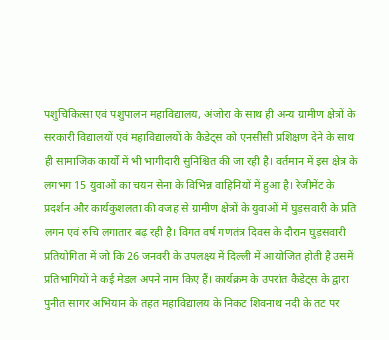पशुचिकित्सा एवं पशुपालन महाविद्यालय, अंजोरा के साथ ही अन्य ग्रामीण क्षेत्रों के सरकारी विद्यालयों एवं महाविद्यालयों के कैडेट्स को एनसीसी प्रशिक्षण देने के साथ ही सामाजिक कार्यों में भी भागीदारी सुनिश्चित की जा रही है। वर्तमान में इस क्षेत्र के लगभग 15 युवाओं का चयन सेना के विभिन्न वाहिनियों में हुआ है। रेजीमेंट के प्रदर्शन और कार्यकुशलता की वजह से ग्रामीण क्षेत्रों के युवाओं में घुड़सवारी के प्रति लगन एवं रुचि लगातार बढ़ रही है। विगत वर्ष गणतंत्र दिवस के दौरान घुड़सवारी प्रतियोगिता में जो कि 26 जनवरी के उपलक्ष्य में दिल्ली में आयोजित होती है उसमें प्रतिभागियों ने कई मेडल अपने नाम किए हैं। कार्यक्रम के उपरांत कैडेट्स के द्वारा पुनीत सागर अभियान के तहत महाविद्यालय के निकट शिवनाथ नदी के तट पर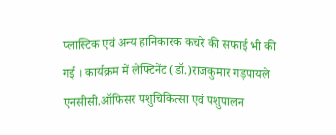प्लास्टिक एवं अन्य हानिकारक कचरे की सफाई भी की गई । कार्यक्रम में लेफ्टिनेंट (डॉ.)राजकुमार गड़पायले एनसीसी.ऑफिसर पशुचिकित्सा एवं पशुपालन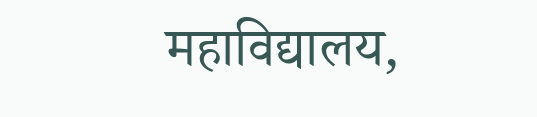महाविद्यालय,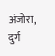अंजोरा, दुर्ग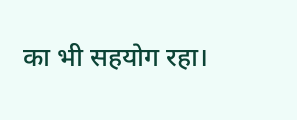का भी सहयोग रहा।